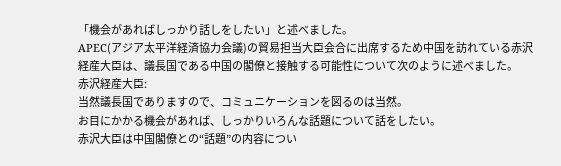「機会があればしっかり話しをしたい」と述べました。
APEC(アジア太平洋経済協力会議)の貿易担当大臣会合に出席するため中国を訪れている赤沢経産大臣は、議長国である中国の閣僚と接触する可能性について次のように述べました。
赤沢経産大臣:
当然議長国でありますので、コミュニケーションを図るのは当然。
お目にかかる機会があれば、しっかりいろんな話題について話をしたい。
赤沢大臣は中国閣僚との“話題”の内容につい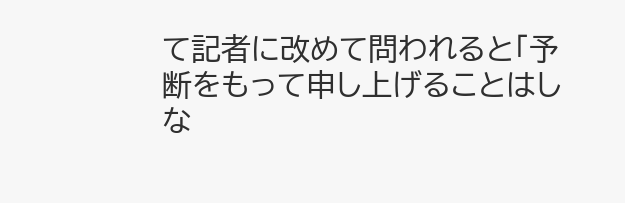て記者に改めて問われると「予断をもって申し上げることはしな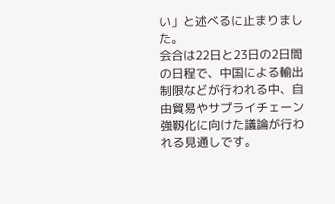い」と述べるに止まりました。
会合は22日と23日の2日間の日程で、中国による輸出制限などが行われる中、自由貿易やサプライチェーン強靱化に向けた議論が行われる見通しです。